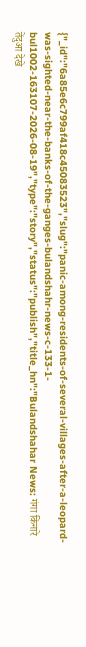{"_id":"6a85e6c799af418c45083523","slug":"panic-among-residents-of-several-villages-after-a-leopard-was-sighted-near-the-banks-of-the-ganges-bulandshahr-news-c-133-1-bul1002-163107-2026-08-19","type":"story","status":"publish","title_hn":"Bulandshahar News: गंगा किनारे तेंदुआ देखे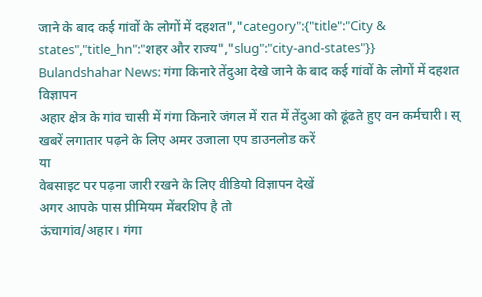जाने के बाद कई गांवों के लोगों में दहशत","category":{"title":"City & states","title_hn":"शहर और राज्य","slug":"city-and-states"}}
Bulandshahar News: गंगा किनारे तेंदुआ देखे जाने के बाद कई गांवों के लोगों में दहशत
विज्ञापन
अहार क्षेत्र के गांव चासी में गंगा किनारे जंगल में रात में तेंदुआ को ढूंढते हुए वन कर्मचारी। स्
खबरें लगातार पढ़ने के लिए अमर उजाला एप डाउनलोड करें
या
वेबसाइट पर पढ़ना जारी रखने के लिए वीडियो विज्ञापन देखें
अगर आपके पास प्रीमियम मेंबरशिप है तो
ऊंचागांव/अहार। गंगा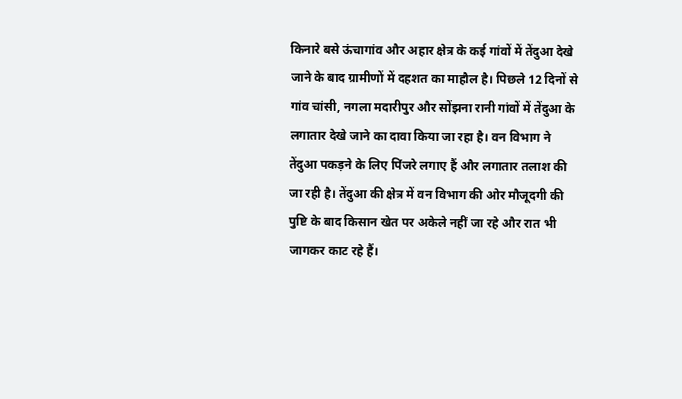किनारे बसे ऊंचागांव और अहार क्षेत्र के कई गांवों में तेंदुआ देखे जाने के बाद ग्रामीणों में दहशत का माहौल है। पिछले 12 दिनों से गांव चांसी, नगला मदारीपुर और सोंझना रानी गांवों में तेंदुआ के लगातार देखे जाने का दावा किया जा रहा है। वन विभाग ने तेंदुआ पकड़ने के लिए पिंजरे लगाए हैं और लगातार तलाश की जा रही है। तेंदुआ की क्षेत्र में वन विभाग की ओर मौजूदगी की पुष्टि के बाद किसान खेत पर अकेले नहीं जा रहे और रात भी जागकर काट रहे हैं।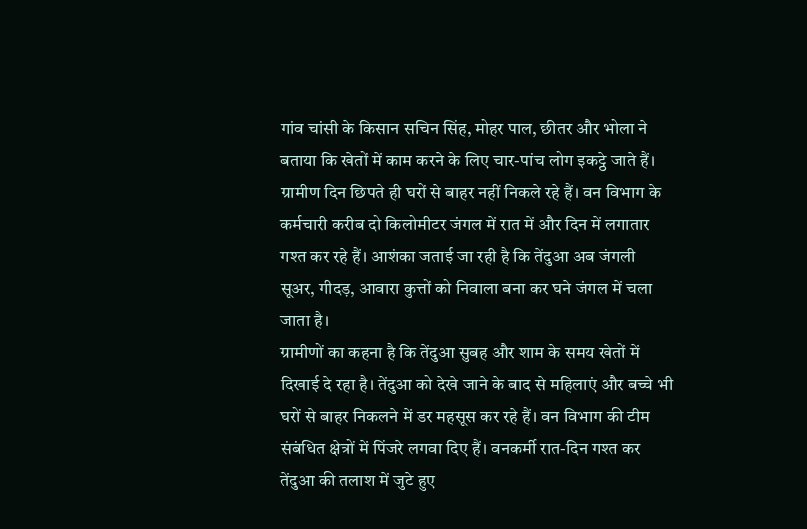गांव चांसी के किसान सचिन सिंह, मोहर पाल, छीतर और भोला ने बताया कि खेतों में काम करने के लिए चार-पांच लोग इकट्ठे जाते हैं। ग्रामीण दिन छिपते ही घरों से बाहर नहीं निकले रहे हैं। वन विभाग के कर्मचारी करीब दो किलोमीटर जंगल में रात में और दिन में लगातार गश्त कर रहे हैं। आशंका जताई जा रही है कि तेंदुआ अब जंगली सूअर, गीदड़, आवारा कुत्तों को निवाला बना कर घने जंगल में चला जाता है।
ग्रामीणों का कहना है कि तेंदुआ सुबह और शाम के समय खेतों में दिखाई दे रहा है। तेंदुआ को देखे जाने के बाद से महिलाएं और बच्चे भी घरों से बाहर निकलने में डर महसूस कर रहे हैं। वन विभाग की टीम संबंधित क्षेत्रों में पिंजरे लगवा दिए हैं। वनकर्मी रात-दिन गश्त कर तेंदुआ की तलाश में जुटे हुए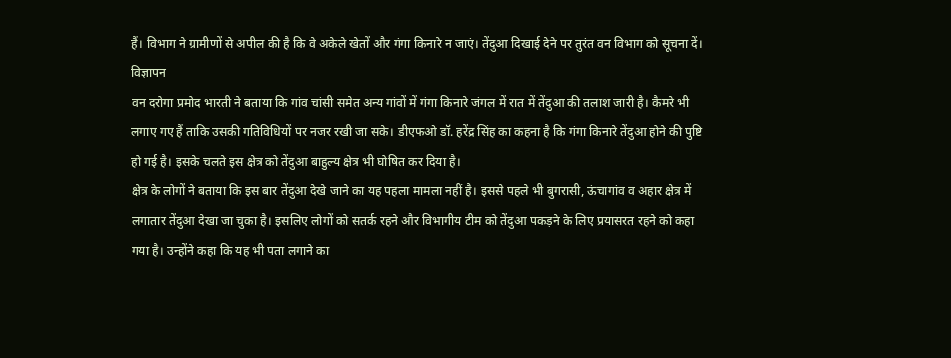हैं। विभाग ने ग्रामीणों से अपील की है कि वे अकेले खेतों और गंगा किनारे न जाएं। तेंदुआ दिखाई देने पर तुरंत वन विभाग को सूचना दें।
विज्ञापन
वन दरोगा प्रमोद भारती ने बताया कि गांव चांसी समेत अन्य गांवों में गंगा किनारे जंगल में रात में तेंदुआ की तलाश जारी है। कैमरे भी लगाए गए हैं ताकि उसकी गतिविधियों पर नजर रखी जा सके। डीएफओ डॉ. हरेंद्र सिंह का कहना है कि गंगा किनारे तेंदुआ होने की पुष्टि हो गई है। इसके चलते इस क्षेत्र को तेंदुआ बाहुल्य क्षेत्र भी घोषित कर दिया है।
क्षेत्र के लोगों ने बताया कि इस बार तेंदुआ देखे जाने का यह पहला मामला नहीं है। इससे पहले भी बुगरासी, ऊंचागांव व अहार क्षेत्र में लगातार तेंदुआ देखा जा चुका है। इसलिए लोगों को सतर्क रहने और विभागीय टीम को तेंदुआ पकड़ने के लिए प्रयासरत रहने को कहा गया है। उन्होंने कहा कि यह भी पता लगाने का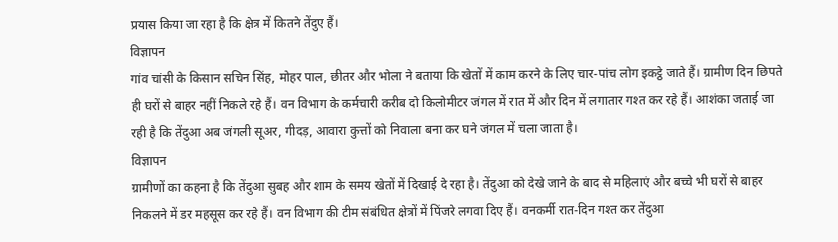प्रयास किया जा रहा है कि क्षेत्र में कितने तेंदुए हैं।
विज्ञापन
गांव चांसी के किसान सचिन सिंह, मोहर पाल, छीतर और भोला ने बताया कि खेतों में काम करने के लिए चार-पांच लोग इकट्ठे जाते हैं। ग्रामीण दिन छिपते ही घरों से बाहर नहीं निकले रहे हैं। वन विभाग के कर्मचारी करीब दो किलोमीटर जंगल में रात में और दिन में लगातार गश्त कर रहे हैं। आशंका जताई जा रही है कि तेंदुआ अब जंगली सूअर, गीदड़, आवारा कुत्तों को निवाला बना कर घने जंगल में चला जाता है।
विज्ञापन
ग्रामीणों का कहना है कि तेंदुआ सुबह और शाम के समय खेतों में दिखाई दे रहा है। तेंदुआ को देखे जाने के बाद से महिलाएं और बच्चे भी घरों से बाहर निकलने में डर महसूस कर रहे हैं। वन विभाग की टीम संबंधित क्षेत्रों में पिंजरे लगवा दिए हैं। वनकर्मी रात-दिन गश्त कर तेंदुआ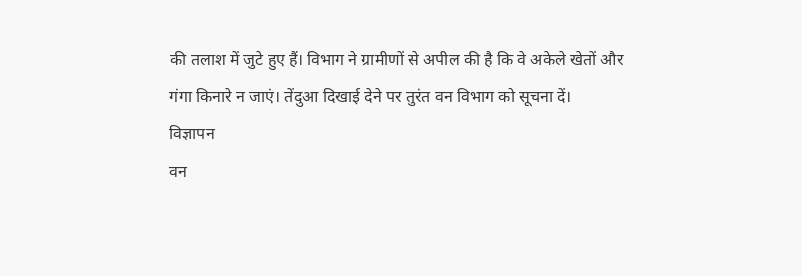की तलाश में जुटे हुए हैं। विभाग ने ग्रामीणों से अपील की है कि वे अकेले खेतों और गंगा किनारे न जाएं। तेंदुआ दिखाई देने पर तुरंत वन विभाग को सूचना दें।
विज्ञापन
वन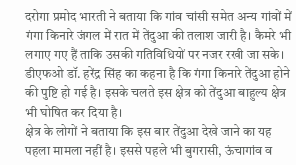दरोगा प्रमोद भारती ने बताया कि गांव चांसी समेत अन्य गांवों में गंगा किनारे जंगल में रात में तेंदुआ की तलाश जारी है। कैमरे भी लगाए गए हैं ताकि उसकी गतिविधियों पर नजर रखी जा सके। डीएफओ डॉ. हरेंद्र सिंह का कहना है कि गंगा किनारे तेंदुआ होने की पुष्टि हो गई है। इसके चलते इस क्षेत्र को तेंदुआ बाहुल्य क्षेत्र भी घोषित कर दिया है।
क्षेत्र के लोगों ने बताया कि इस बार तेंदुआ देखे जाने का यह पहला मामला नहीं है। इससे पहले भी बुगरासी, ऊंचागांव व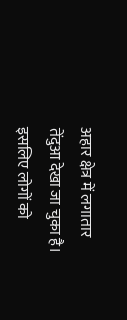अहार क्षेत्र में लगातार तेंदुआ देखा जा चुका है। इसलिए लोगों को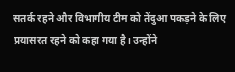सतर्क रहने और विभागीय टीम को तेंदुआ पकड़ने के लिए प्रयासरत रहने को कहा गया है। उन्होंने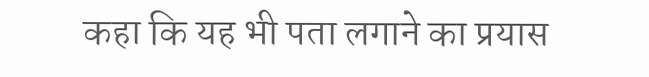कहा कि यह भी पता लगाने का प्रयास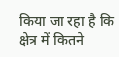किया जा रहा है कि क्षेत्र में कितने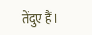तेंदुए हैं।